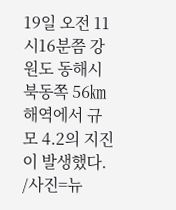19일 오전 11시16분쯤 강원도 동해시 북동쪽 56㎞ 해역에서 규모 4.2의 지진이 발생했다. /사진=뉴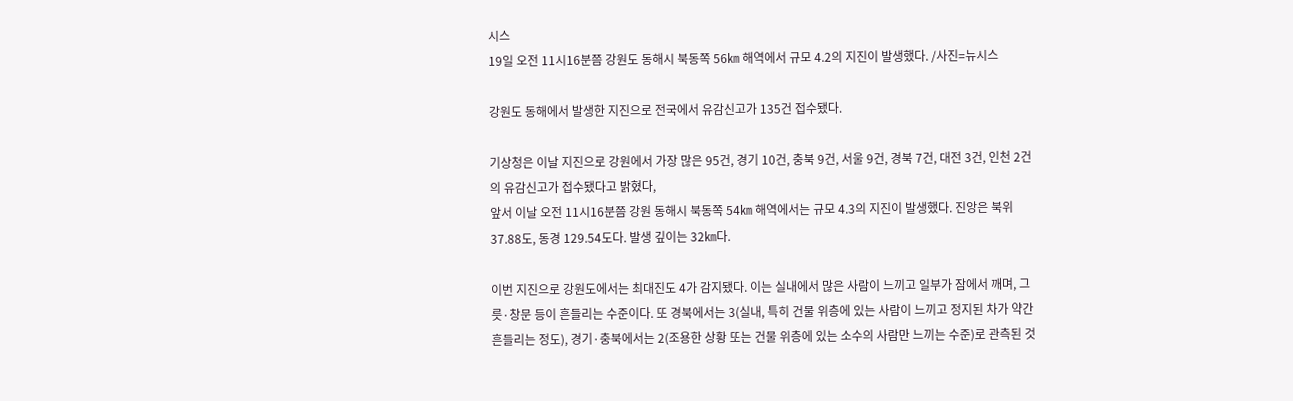시스
19일 오전 11시16분쯤 강원도 동해시 북동쪽 56㎞ 해역에서 규모 4.2의 지진이 발생했다. /사진=뉴시스

강원도 동해에서 발생한 지진으로 전국에서 유감신고가 135건 접수됐다.

기상청은 이날 지진으로 강원에서 가장 많은 95건, 경기 10건, 충북 9건, 서울 9건, 경북 7건, 대전 3건, 인천 2건의 유감신고가 접수됐다고 밝혔다,
앞서 이날 오전 11시16분쯤 강원 동해시 북동쪽 54㎞ 해역에서는 규모 4.3의 지진이 발생했다. 진앙은 북위 37.88도, 동경 129.54도다. 발생 깊이는 32㎞다.

이번 지진으로 강원도에서는 최대진도 4가 감지됐다. 이는 실내에서 많은 사람이 느끼고 일부가 잠에서 깨며, 그릇·창문 등이 흔들리는 수준이다. 또 경북에서는 3(실내, 특히 건물 위층에 있는 사람이 느끼고 정지된 차가 약간 흔들리는 정도), 경기·충북에서는 2(조용한 상황 또는 건물 위층에 있는 소수의 사람만 느끼는 수준)로 관측된 것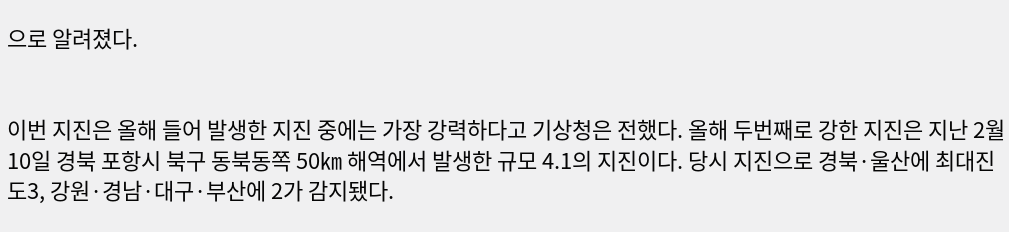으로 알려졌다.


이번 지진은 올해 들어 발생한 지진 중에는 가장 강력하다고 기상청은 전했다. 올해 두번째로 강한 지진은 지난 2월10일 경북 포항시 북구 동북동쪽 50㎞ 해역에서 발생한 규모 4.1의 지진이다. 당시 지진으로 경북·울산에 최대진도3, 강원·경남·대구·부산에 2가 감지됐다.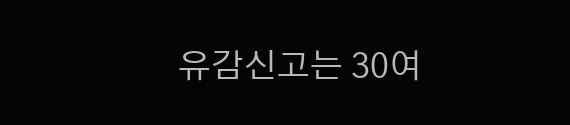유감신고는 30여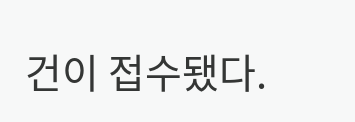건이 접수됐다.